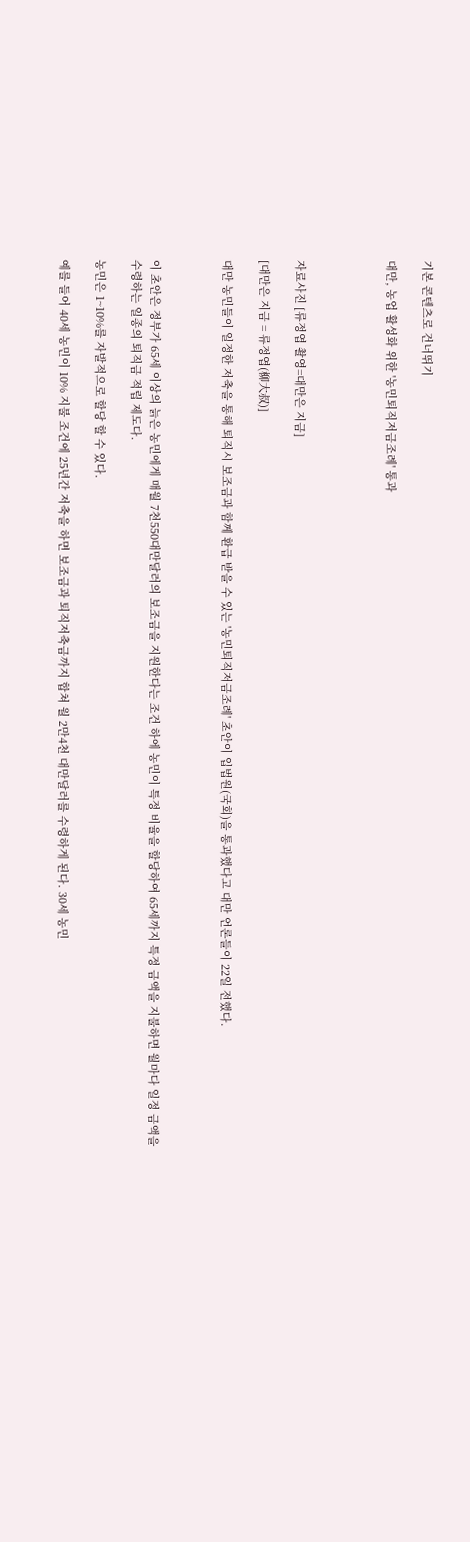기본 콘텐츠로 건너뛰기

대만, 농업 활성화 위한 '농민퇴직저금조례' 통과




자료사진 [류정엽 촬영=대만은 지금]

[대만은 지금 = 류정엽(柳大叔)]

대만 농민들이 일정한 저축을 통해 퇴직시 보조금과 함께 환급 받을 수 있는 '농민퇴직저금조례' 초안이 입법원(국회)을 통과했다고 대만 언론들이 22일 전했다.



이 초안은 정부가 65세 이상의 늙은 농민에게 매월 7천550대만달러의 보조금을 지원한다는 조건 하에 농민이 특정 비율을 할당하여 65세까지 특정 금액을 지불하면 월마다 일정 금액을 수령하는 일종의 퇴직금 적립 제도다.

농민은 1~10%를 자발적으로 할당 할 수 있다.

예를 들어 40세 농민이 10% 지불 조건에 25년간 저축을 하면 보조금과 퇴직저축금까지 합쳐 월 2만4천 대만달러를 수령하게 된다. 30세 농민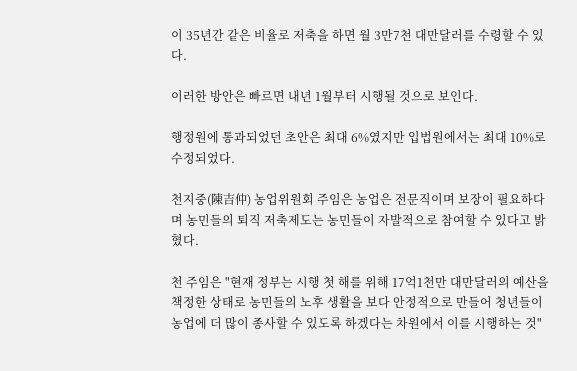이 35년간 같은 비율로 저축을 하면 월 3만7천 대만달러를 수령할 수 있다.

이러한 방안은 빠르면 내년 1월부터 시행될 것으로 보인다.

행정원에 통과되었던 초안은 최대 6%였지만 입법원에서는 최대 10%로 수정되었다.

천지중(陳吉仲) 농업위원회 주임은 농업은 전문직이며 보장이 필요하다며 농민들의 퇴직 저축제도는 농민들이 자발적으로 참여할 수 있다고 밝혔다.

천 주임은 "현재 정부는 시행 첫 해를 위해 17억1천만 대만달러의 예산을 책정한 상태로 농민들의 노후 생활을 보다 안정적으로 만들어 청년들이 농업에 더 많이 종사할 수 있도록 하겠다는 차원에서 이를 시행하는 것"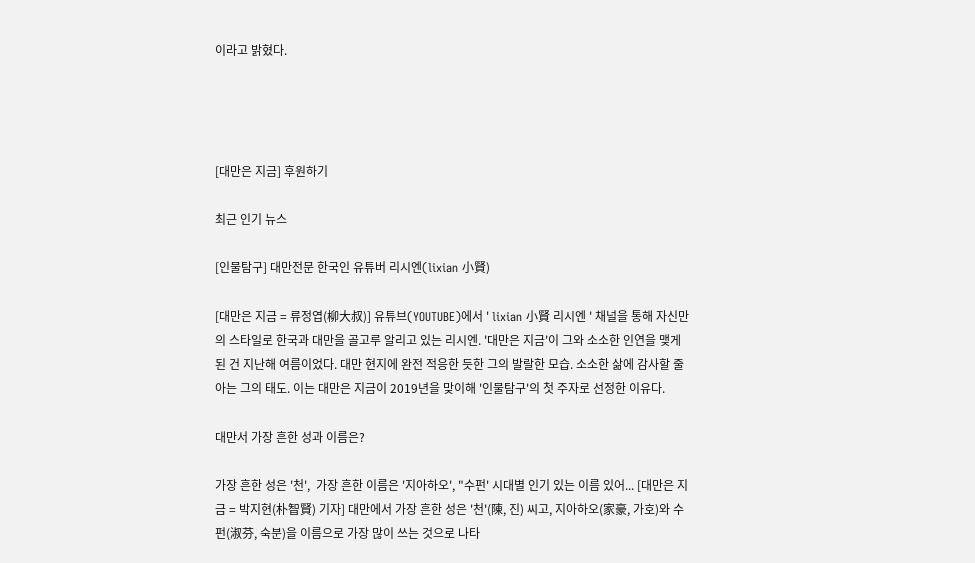이라고 밝혔다.




[대만은 지금] 후원하기

최근 인기 뉴스

[인물탐구] 대만전문 한국인 유튜버 리시엔(lixian 小賢)

[대만은 지금 = 류정엽(柳大叔)] 유튜브(YOUTUBE)에서 ' lixian 小賢 리시엔 ' 채널을 통해 자신만의 스타일로 한국과 대만을 골고루 알리고 있는 리시엔. '대만은 지금'이 그와 소소한 인연을 맺게 된 건 지난해 여름이었다. 대만 현지에 완전 적응한 듯한 그의 발랄한 모습. 소소한 삶에 감사할 줄 아는 그의 태도. 이는 대만은 지금이 2019년을 맞이해 '인물탐구'의 첫 주자로 선정한 이유다.

대만서 가장 흔한 성과 이름은?

가장 흔한 성은 '천',  가장 흔한 이름은 '지아하오', "수펀' 시대별 인기 있는 이름 있어... [대만은 지금 = 박지현(朴智賢) 기자] 대만에서 가장 흔한 성은 '천'(陳, 진) 씨고, 지아하오(家豪, 가호)와 수펀(淑芬, 숙분)을 이름으로 가장 많이 쓰는 것으로 나타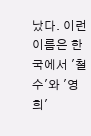났다. 이런 이름은 한국에서 '철수'와 '영희'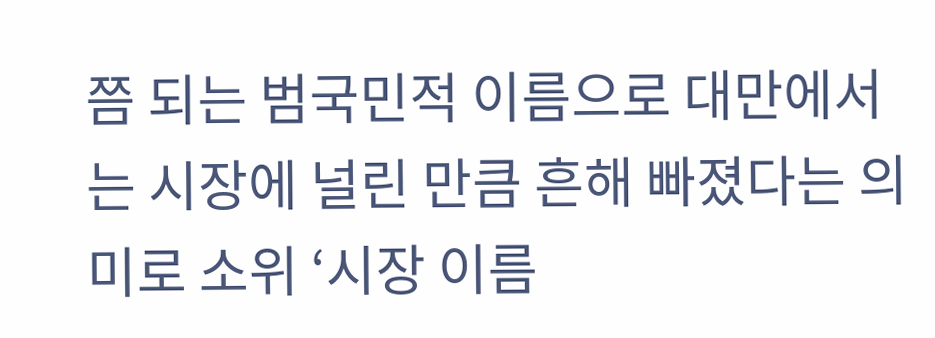쯤 되는 범국민적 이름으로 대만에서는 시장에 널린 만큼 흔해 빠졌다는 의미로 소위 ‘시장 이름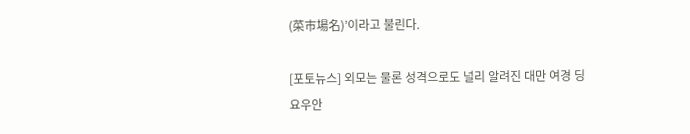(菜市場名)’이라고 불린다.

[포토뉴스] 외모는 물론 성격으로도 널리 알려진 대만 여경 딩요우안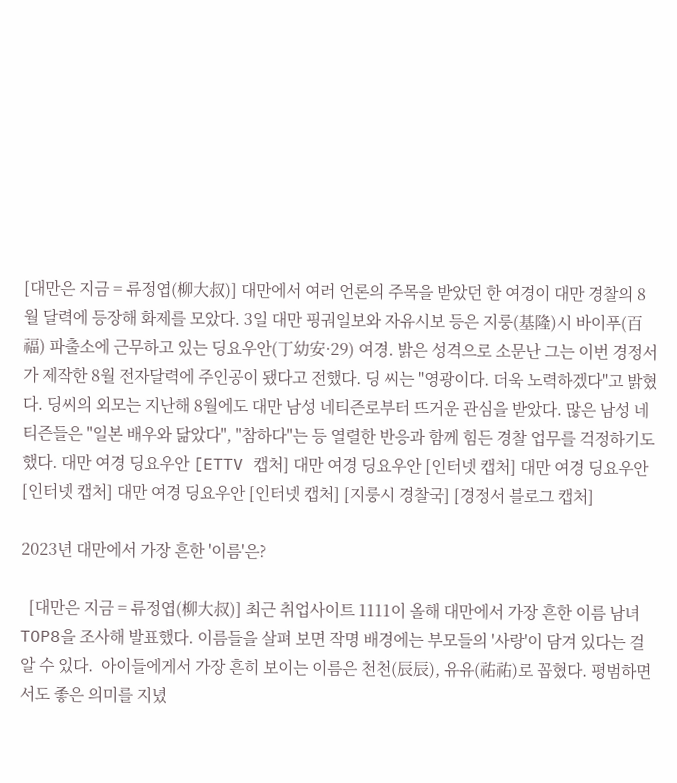[대만은 지금 = 류정엽(柳大叔)] 대만에서 여러 언론의 주목을 받았던 한 여경이 대만 경찰의 8월 달력에 등장해 화제를 모았다. 3일 대만 핑궈일보와 자유시보 등은 지룽(基隆)시 바이푸(百福) 파출소에 근무하고 있는 딩요우안(丁幼安·29) 여경. 밝은 성격으로 소문난 그는 이번 경정서가 제작한 8월 전자달력에 주인공이 됐다고 전했다. 딩 씨는 "영광이다. 더욱 노력하겠다"고 밝혔다. 딩씨의 외모는 지난해 8월에도 대만 남성 네티즌로부터 뜨거운 관심을 받았다. 많은 남성 네티즌들은 "일본 배우와 닮았다", "참하다"는 등 열렬한 반응과 함께 힘든 경찰 업무를 걱정하기도 했다. 대만 여경 딩요우안 [ETTV 캡처] 대만 여경 딩요우안 [인터넷 캡처] 대만 여경 딩요우안 [인터넷 캡처] 대만 여경 딩요우안 [인터넷 캡처] [지룽시 경찰국] [경정서 블로그 캡처]

2023년 대만에서 가장 흔한 '이름'은?

  [대만은 지금 = 류정엽(柳大叔)] 최근 취업사이트 1111이 올해 대만에서 가장 흔한 이름 남녀 TOP8을 조사해 발표했다. 이름들을 살펴 보면 작명 배경에는 부모들의 '사랑'이 담겨 있다는 걸 알 수 있다.  아이들에게서 가장 흔히 보이는 이름은 천천(辰辰), 유유(祐祐)로 꼽혔다. 평범하면서도 좋은 의미를 지녔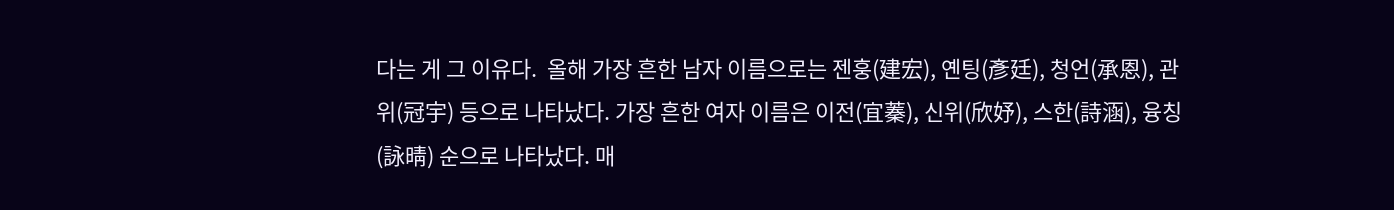다는 게 그 이유다.  올해 가장 흔한 남자 이름으로는 젠훙(建宏), 옌팅(彥廷), 청언(承恩), 관위(冠宇) 등으로 나타났다. 가장 흔한 여자 이름은 이전(宜蓁), 신위(欣妤), 스한(詩涵), 융칭(詠晴) 순으로 나타났다. 매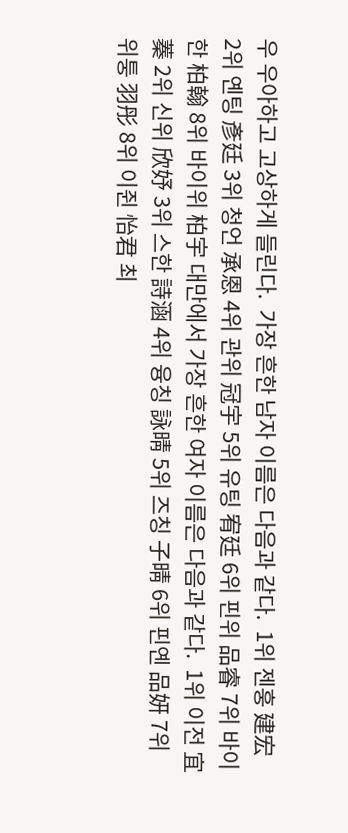우 우아하고 고상하게 들린다.  가장 흔한 남자 이름은 다음과 같다.  1위 젠훙 建宏  2위 옌팅 彥廷 3위 청언 承恩 4위 관위 冠宇 5위 유팅 宥廷 6위 핀위 品睿 7위 바이한 柏翰 8위 바이위 柏宇 대만에서 가장 흔한 여자 이름은 다음과 같다.  1위 이전 宜蓁 2위 신위 欣妤 3위 스한 詩涵 4위 융칭 詠晴 5위 즈칭 子晴 6위 핀옌 品妍 7위 위퉁 羽彤 8위 이쥔 怡君 최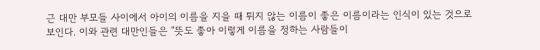근 대만 부모들 사이에서 아이의 이름을 지을 때 튀지 않는 이름이 좋은 이름이라는 인식이 있는 것으로 보인다. 이와 관련 대만인들은 "뜻도 좋아 이렇게 이름을 정하는 사람들이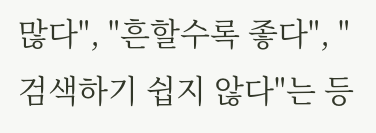많다", "흔할수록 좋다", "검색하기 쉽지 않다"는 등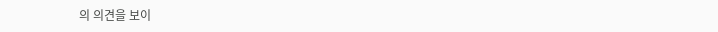의 의견을 보이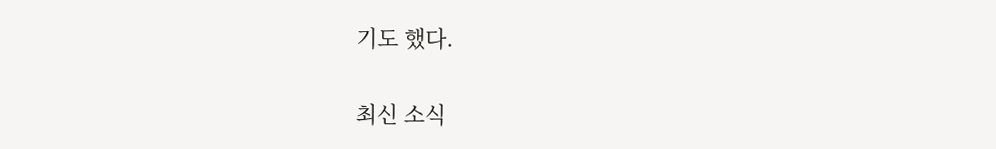기도 했다.

최신 소식